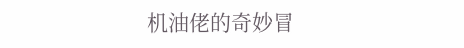机油佬的奇妙冒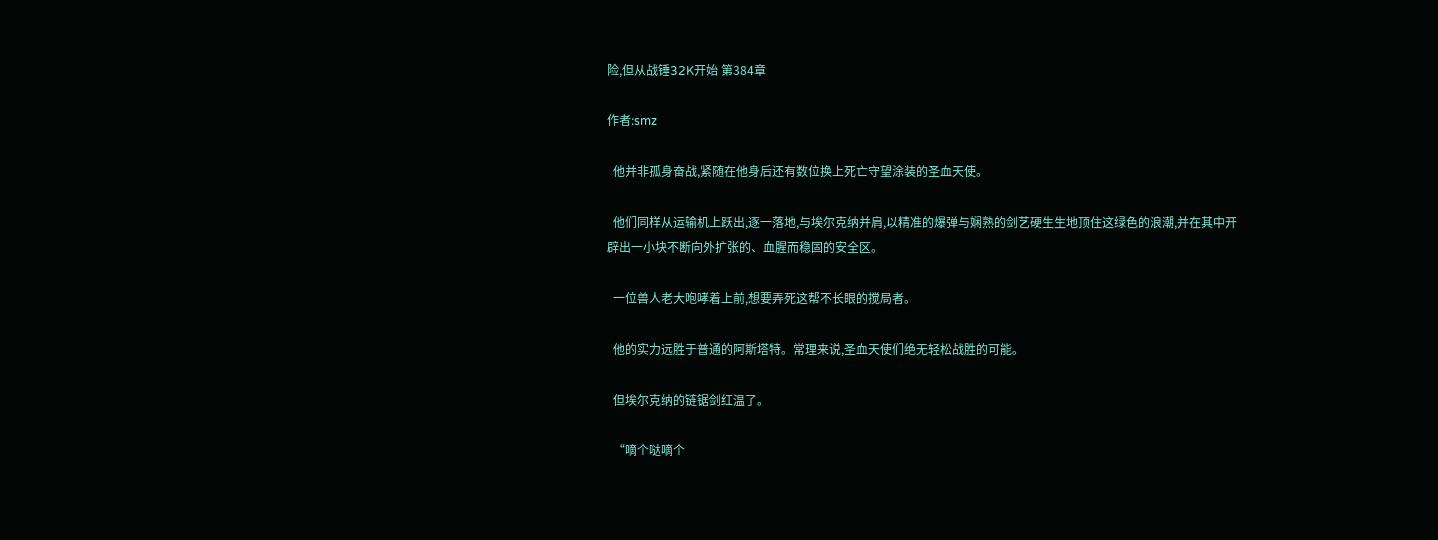险,但从战锤32K开始 第384章

作者:smz

  他并非孤身奋战,紧随在他身后还有数位换上死亡守望涂装的圣血天使。

  他们同样从运输机上跃出,逐一落地,与埃尔克纳并肩,以精准的爆弹与娴熟的剑艺硬生生地顶住这绿色的浪潮,并在其中开辟出一小块不断向外扩张的、血腥而稳固的安全区。

  一位兽人老大咆哮着上前,想要弄死这帮不长眼的搅局者。

  他的实力远胜于普通的阿斯塔特。常理来说,圣血天使们绝无轻松战胜的可能。

  但埃尔克纳的链锯剑红温了。

  “嘀个哒嘀个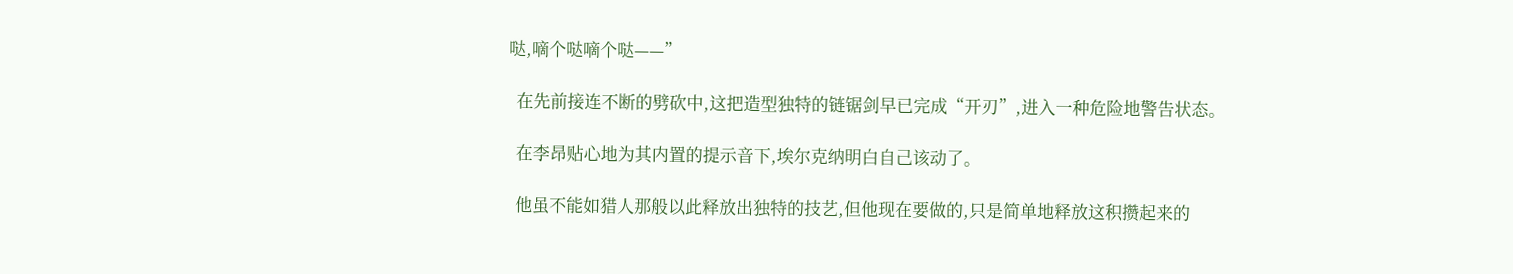哒,嘀个哒嘀个哒——”

  在先前接连不断的劈砍中,这把造型独特的链锯剑早已完成“开刃”,进入一种危险地警告状态。

  在李昂贴心地为其内置的提示音下,埃尔克纳明白自己该动了。

  他虽不能如猎人那般以此释放出独特的技艺,但他现在要做的,只是简单地释放这积攒起来的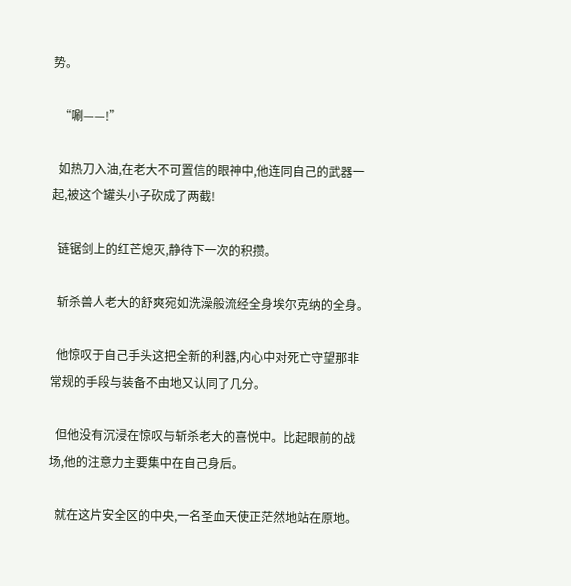势。

  “唰——!”

  如热刀入油,在老大不可置信的眼神中,他连同自己的武器一起,被这个罐头小子砍成了两截!

  链锯剑上的红芒熄灭,静待下一次的积攒。

  斩杀兽人老大的舒爽宛如洗澡般流经全身埃尔克纳的全身。

  他惊叹于自己手头这把全新的利器,内心中对死亡守望那非常规的手段与装备不由地又认同了几分。

  但他没有沉浸在惊叹与斩杀老大的喜悦中。比起眼前的战场,他的注意力主要集中在自己身后。

  就在这片安全区的中央,一名圣血天使正茫然地站在原地。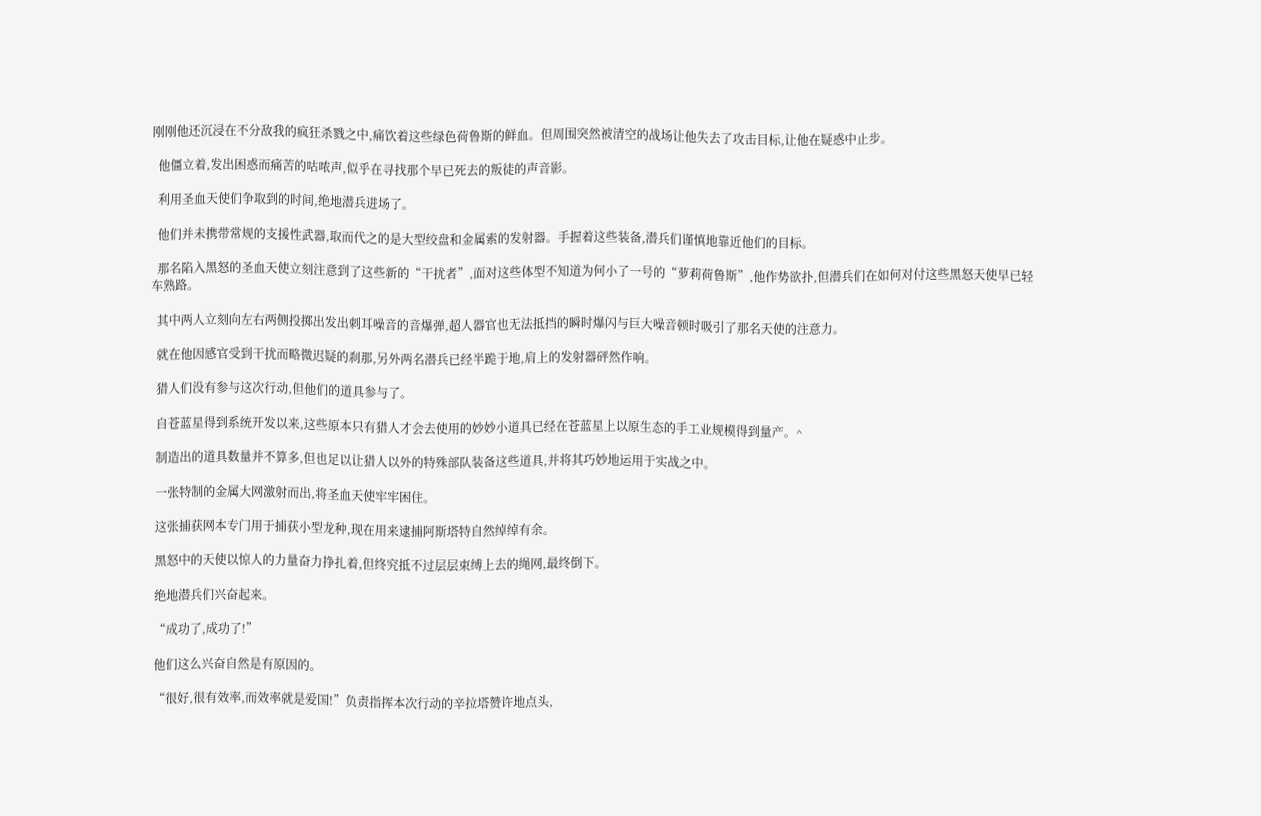刚刚他还沉浸在不分敌我的疯狂杀戮之中,痛饮着这些绿色荷鲁斯的鲜血。但周围突然被清空的战场让他失去了攻击目标,让他在疑惑中止步。

  他僵立着,发出困惑而痛苦的咕哝声,似乎在寻找那个早已死去的叛徒的声音影。

  利用圣血天使们争取到的时间,绝地潜兵进场了。

  他们并未携带常规的支援性武器,取而代之的是大型绞盘和金属索的发射器。手握着这些装备,潜兵们谨慎地靠近他们的目标。

  那名陷入黑怒的圣血天使立刻注意到了这些新的“干扰者”,面对这些体型不知道为何小了一号的“萝莉荷鲁斯”,他作势欲扑,但潜兵们在如何对付这些黑怒天使早已轻车熟路。

  其中两人立刻向左右两侧投掷出发出刺耳噪音的音爆弹,超人器官也无法抵挡的瞬时爆闪与巨大噪音顿时吸引了那名天使的注意力。

  就在他因感官受到干扰而略微迟疑的刹那,另外两名潜兵已经半跪于地,肩上的发射器砰然作响。

  猎人们没有参与这次行动,但他们的道具参与了。

  自苍蓝星得到系统开发以来,这些原本只有猎人才会去使用的妙妙小道具已经在苍蓝星上以原生态的手工业规模得到量产。^

  制造出的道具数量并不算多,但也足以让猎人以外的特殊部队装备这些道具,并将其巧妙地运用于实战之中。

  一张特制的金属大网激射而出,将圣血天使牢牢困住。

  这张捕获网本专门用于捕获小型龙种,现在用来逮捕阿斯塔特自然绰绰有余。

  黑怒中的天使以惊人的力量奋力挣扎着,但终究抵不过层层束缚上去的绳网,最终倒下。

  绝地潜兵们兴奋起来。

  “成功了,成功了!”

  他们这么兴奋自然是有原因的。

  “很好,很有效率,而效率就是爱国!”负责指挥本次行动的辛拉塔赞许地点头,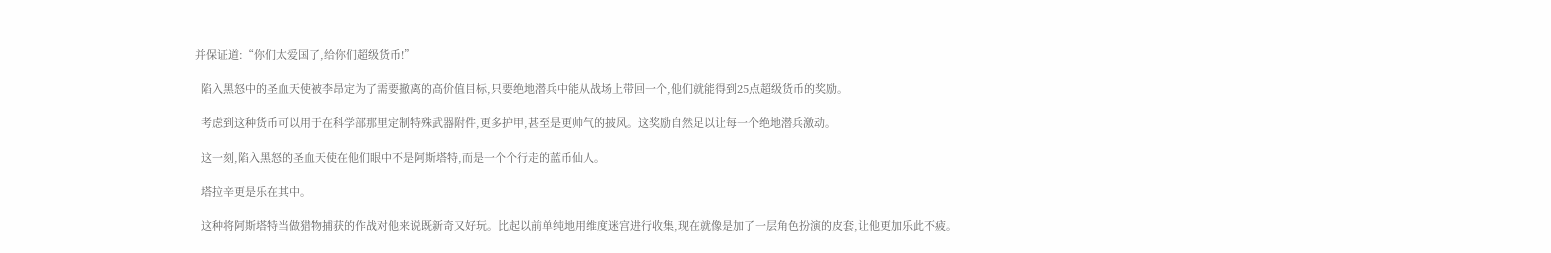并保证道:“你们太爱国了,给你们超级货币!”

  陷入黑怒中的圣血天使被李昂定为了需要撤离的高价值目标,只要绝地潜兵中能从战场上带回一个,他们就能得到25点超级货币的奖励。

  考虑到这种货币可以用于在科学部那里定制特殊武器附件,更多护甲,甚至是更帅气的披风。这奖励自然足以让每一个绝地潜兵激动。

  这一刻,陷入黑怒的圣血天使在他们眼中不是阿斯塔特,而是一个个行走的蓝币仙人。

  塔拉辛更是乐在其中。

  这种将阿斯塔特当做猎物捕获的作战对他来说既新奇又好玩。比起以前单纯地用维度迷宫进行收集,现在就像是加了一层角色扮演的皮套,让他更加乐此不疲。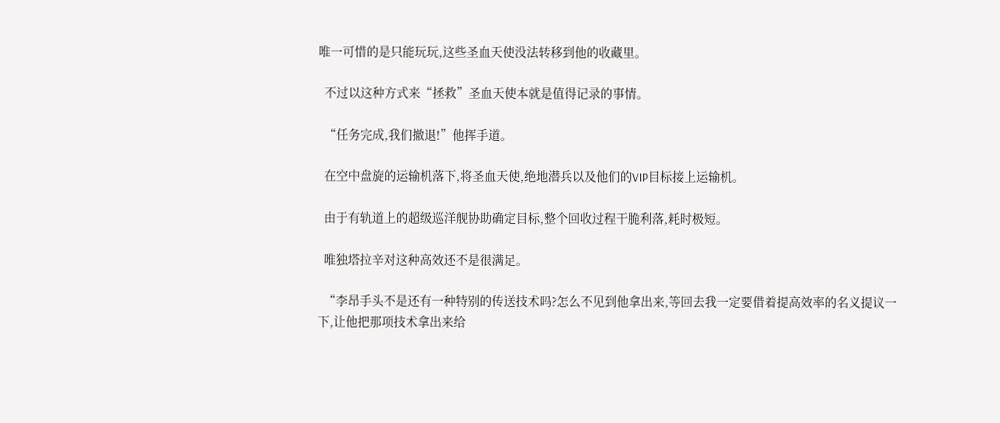唯一可惜的是只能玩玩,这些圣血天使没法转移到他的收藏里。

  不过以这种方式来“拯救”圣血天使本就是值得记录的事情。

  “任务完成,我们撤退!”他挥手道。

  在空中盘旋的运输机落下,将圣血天使,绝地潜兵以及他们的VIP目标接上运输机。

  由于有轨道上的超级巡洋舰协助确定目标,整个回收过程干脆利落,耗时极短。

  唯独塔拉辛对这种高效还不是很满足。

  “李昂手头不是还有一种特别的传送技术吗?怎么不见到他拿出来,等回去我一定要借着提高效率的名义提议一下,让他把那项技术拿出来给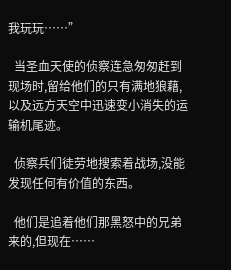我玩玩……”

  当圣血天使的侦察连急匆匆赶到现场时,留给他们的只有满地狼藉,以及远方天空中迅速变小消失的运输机尾迹。

  侦察兵们徒劳地搜索着战场,没能发现任何有价值的东西。

  他们是追着他们那黑怒中的兄弟来的,但现在……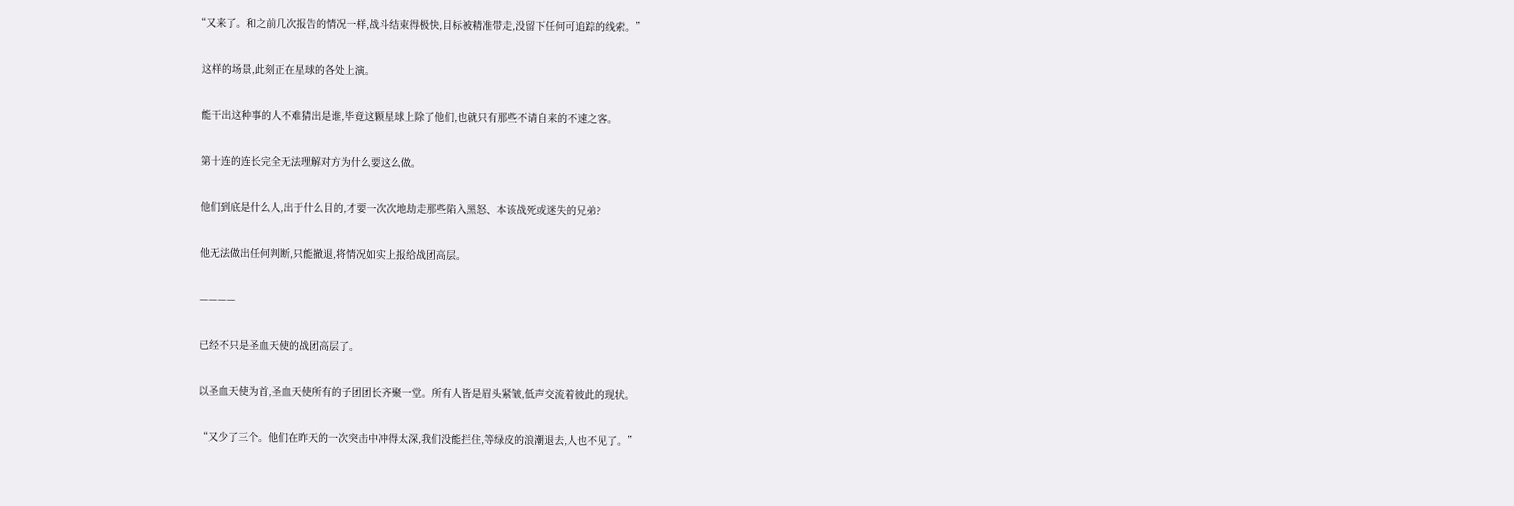“又来了。和之前几次报告的情况一样,战斗结束得极快,目标被精准带走,没留下任何可追踪的线索。”

  这样的场景,此刻正在星球的各处上演。

  能干出这种事的人不难猜出是谁,毕竟这颗星球上除了他们,也就只有那些不请自来的不速之客。

  第十连的连长完全无法理解对方为什么要这么做。

  他们到底是什么人,出于什么目的,才要一次次地劫走那些陷入黑怒、本该战死或迷失的兄弟?

  他无法做出任何判断,只能撤退,将情况如实上报给战团高层。

  ————

  已经不只是圣血天使的战团高层了。

  以圣血天使为首,圣血天使所有的子团团长齐聚一堂。所有人皆是眉头紧皱,低声交流着彼此的现状。

  “又少了三个。他们在昨天的一次突击中冲得太深,我们没能拦住,等绿皮的浪潮退去,人也不见了。”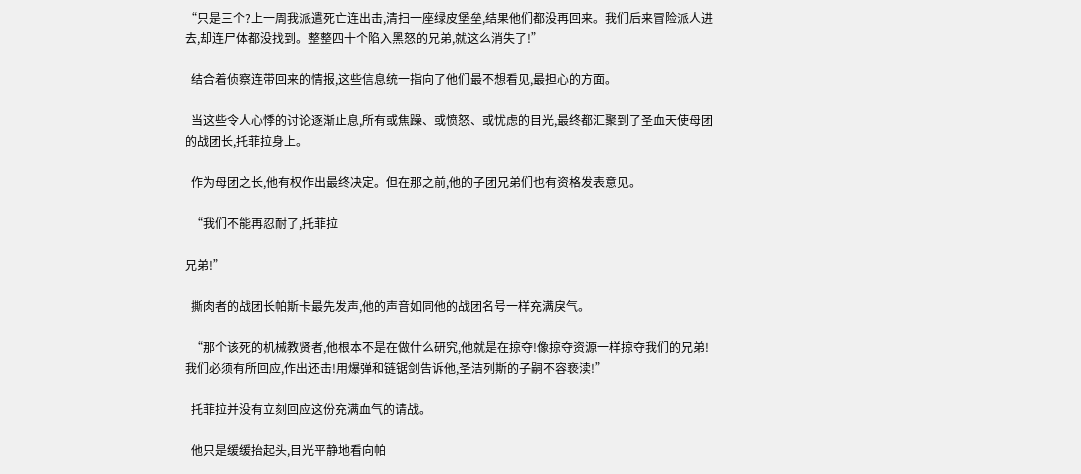“只是三个?上一周我派遣死亡连出击,清扫一座绿皮堡垒,结果他们都没再回来。我们后来冒险派人进去,却连尸体都没找到。整整四十个陷入黑怒的兄弟,就这么消失了!”

  结合着侦察连带回来的情报,这些信息统一指向了他们最不想看见,最担心的方面。

  当这些令人心悸的讨论逐渐止息,所有或焦躁、或愤怒、或忧虑的目光,最终都汇聚到了圣血天使母团的战团长,托菲拉身上。

  作为母团之长,他有权作出最终决定。但在那之前,他的子团兄弟们也有资格发表意见。

  “我们不能再忍耐了,托菲拉

兄弟!”

  撕肉者的战团长帕斯卡最先发声,他的声音如同他的战团名号一样充满戾气。

  “那个该死的机械教贤者,他根本不是在做什么研究,他就是在掠夺!像掠夺资源一样掠夺我们的兄弟!我们必须有所回应,作出还击!用爆弹和链锯剑告诉他,圣洁列斯的子嗣不容亵渎!”

  托菲拉并没有立刻回应这份充满血气的请战。

  他只是缓缓抬起头,目光平静地看向帕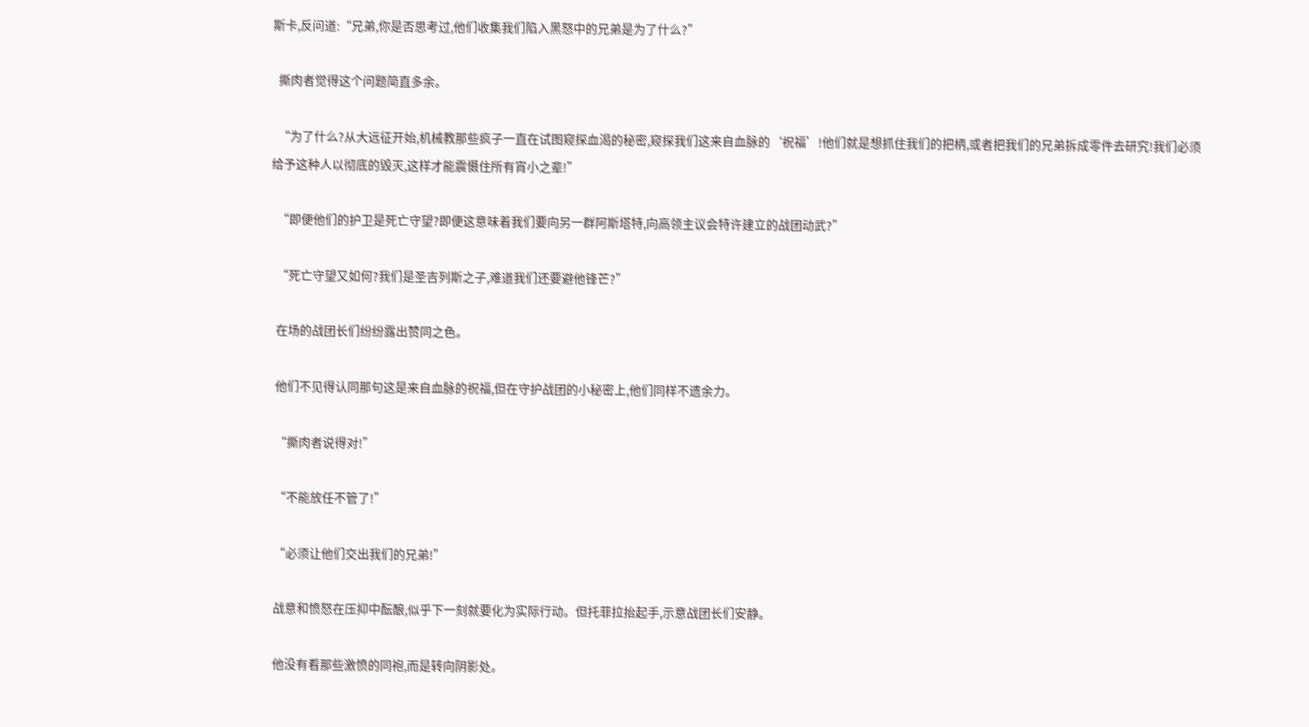斯卡,反问道:“兄弟,你是否思考过,他们收集我们陷入黑怒中的兄弟是为了什么?”

  撕肉者觉得这个问题简直多余。

  “为了什么?从大远征开始,机械教那些疯子一直在试图窥探血渴的秘密,窥探我们这来自血脉的‘祝福’!他们就是想抓住我们的把柄,或者把我们的兄弟拆成零件去研究!我们必须给予这种人以彻底的毁灭,这样才能震慑住所有宵小之辈!”

  “即便他们的护卫是死亡守望?即便这意味着我们要向另一群阿斯塔特,向高领主议会特许建立的战团动武?”

  “死亡守望又如何?我们是圣吉列斯之子,难道我们还要避他锋芒?”

  在场的战团长们纷纷露出赞同之色。

  他们不见得认同那句这是来自血脉的祝福,但在守护战团的小秘密上,他们同样不遗余力。

  “撕肉者说得对!”

  “不能放任不管了!”

  “必须让他们交出我们的兄弟!”

  战意和愤怒在压抑中酝酿,似乎下一刻就要化为实际行动。但托菲拉抬起手,示意战团长们安静。

  他没有看那些激愤的同袍,而是转向阴影处。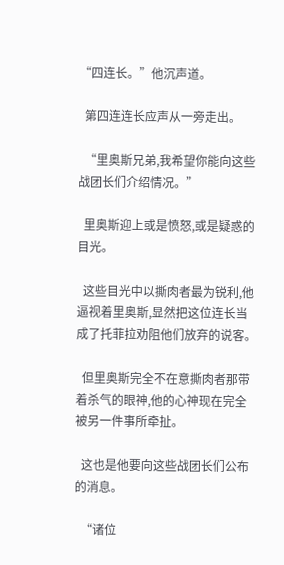“四连长。”他沉声道。

  第四连连长应声从一旁走出。

  “里奥斯兄弟,我希望你能向这些战团长们介绍情况。”

  里奥斯迎上或是愤怒,或是疑惑的目光。

  这些目光中以撕肉者最为锐利,他逼视着里奥斯,显然把这位连长当成了托菲拉劝阻他们放弃的说客。

  但里奥斯完全不在意撕肉者那带着杀气的眼神,他的心神现在完全被另一件事所牵扯。

  这也是他要向这些战团长们公布的消息。

  “诸位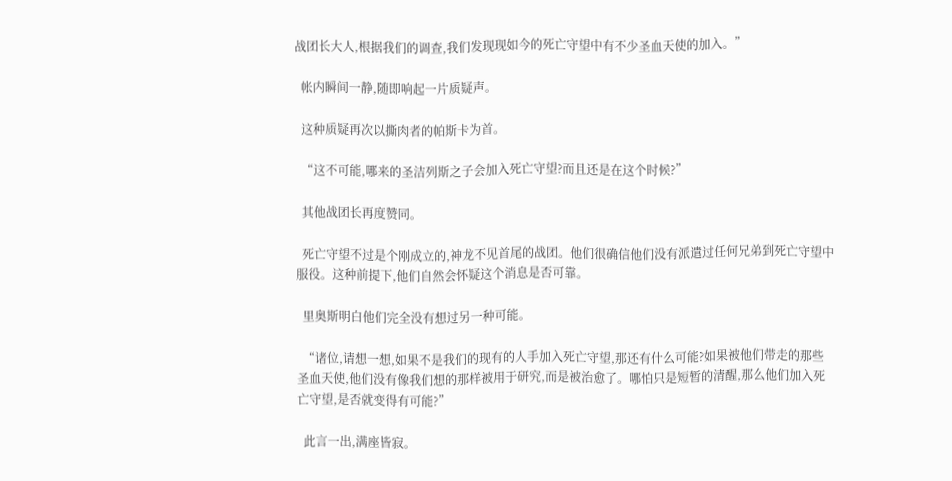战团长大人,根据我们的调查,我们发现现如今的死亡守望中有不少圣血天使的加入。”

  帐内瞬间一静,随即响起一片质疑声。

  这种质疑再次以撕肉者的帕斯卡为首。

  “这不可能,哪来的圣洁列斯之子会加入死亡守望?而且还是在这个时候?”

  其他战团长再度赞同。

  死亡守望不过是个刚成立的,神龙不见首尾的战团。他们很确信他们没有派遣过任何兄弟到死亡守望中服役。这种前提下,他们自然会怀疑这个消息是否可靠。

  里奥斯明白他们完全没有想过另一种可能。

  “诸位,请想一想,如果不是我们的现有的人手加入死亡守望,那还有什么可能?如果被他们带走的那些圣血天使,他们没有像我们想的那样被用于研究,而是被治愈了。哪怕只是短暂的清醒,那么他们加入死亡守望,是否就变得有可能?”

  此言一出,满座皆寂。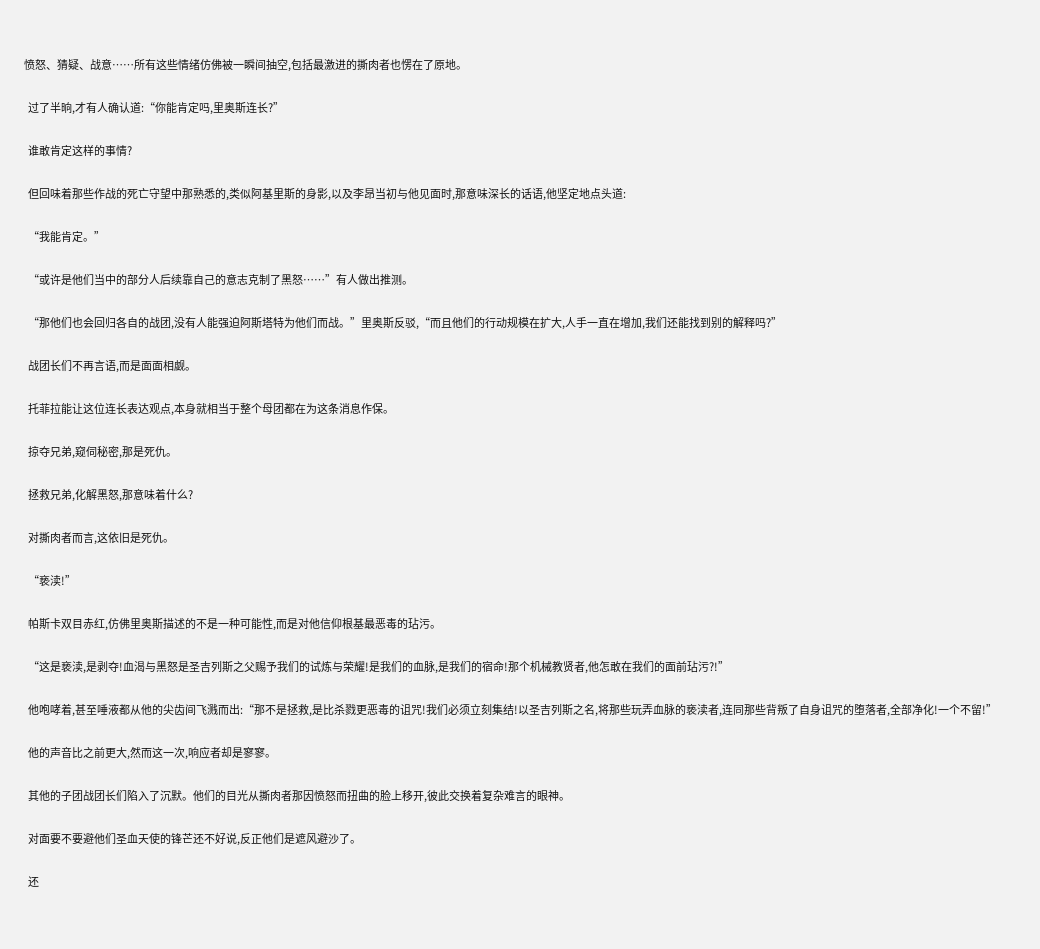愤怒、猜疑、战意……所有这些情绪仿佛被一瞬间抽空,包括最激进的撕肉者也愣在了原地。

  过了半晌,才有人确认道:“你能肯定吗,里奥斯连长?”

  谁敢肯定这样的事情?

  但回味着那些作战的死亡守望中那熟悉的,类似阿基里斯的身影,以及李昂当初与他见面时,那意味深长的话语,他坚定地点头道:

  “我能肯定。”

  “或许是他们当中的部分人后续靠自己的意志克制了黑怒……”有人做出推测。

  “那他们也会回归各自的战团,没有人能强迫阿斯塔特为他们而战。”里奥斯反驳,“而且他们的行动规模在扩大,人手一直在增加,我们还能找到别的解释吗?”

  战团长们不再言语,而是面面相觑。

  托菲拉能让这位连长表达观点,本身就相当于整个母团都在为这条消息作保。

  掠夺兄弟,窥伺秘密,那是死仇。

  拯救兄弟,化解黑怒,那意味着什么?

  对撕肉者而言,这依旧是死仇。

  “亵渎!”

  帕斯卡双目赤红,仿佛里奥斯描述的不是一种可能性,而是对他信仰根基最恶毒的玷污。

  “这是亵渎,是剥夺!血渴与黑怒是圣吉列斯之父赐予我们的试炼与荣耀!是我们的血脉,是我们的宿命!那个机械教贤者,他怎敢在我们的面前玷污?!”

  他咆哮着,甚至唾液都从他的尖齿间飞溅而出:“那不是拯救,是比杀戮更恶毒的诅咒!我们必须立刻集结!以圣吉列斯之名,将那些玩弄血脉的亵渎者,连同那些背叛了自身诅咒的堕落者,全部净化!一个不留!”

  他的声音比之前更大,然而这一次,响应者却是寥寥。

  其他的子团战团长们陷入了沉默。他们的目光从撕肉者那因愤怒而扭曲的脸上移开,彼此交换着复杂难言的眼神。

  对面要不要避他们圣血天使的锋芒还不好说,反正他们是遮风避沙了。

  还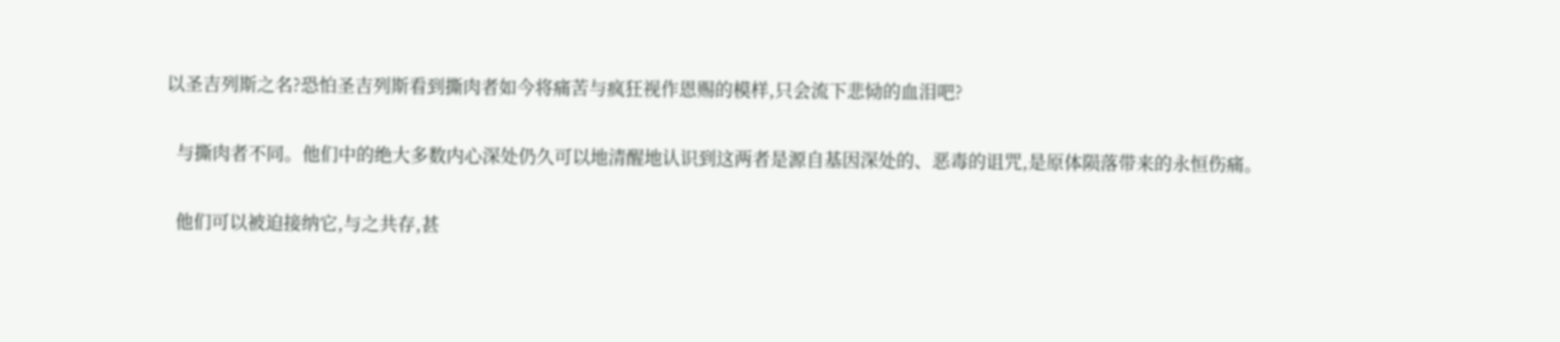以圣吉列斯之名?恐怕圣吉列斯看到撕肉者如今将痛苦与疯狂视作恩赐的模样,只会流下悲恸的血泪吧?

  与撕肉者不同。他们中的绝大多数内心深处仍久可以地清醒地认识到这两者是源自基因深处的、恶毒的诅咒,是原体陨落带来的永恒伤痛。

  他们可以被迫接纳它,与之共存,甚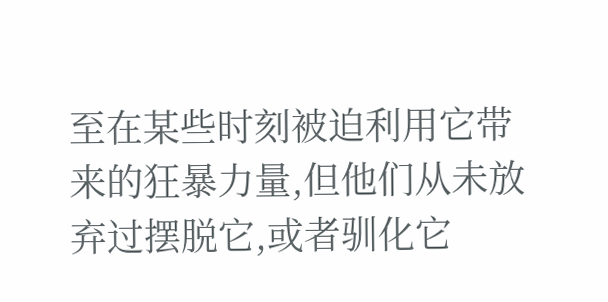至在某些时刻被迫利用它带来的狂暴力量,但他们从未放弃过摆脱它,或者驯化它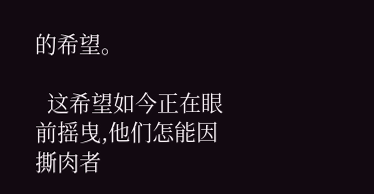的希望。

  这希望如今正在眼前摇曳,他们怎能因撕肉者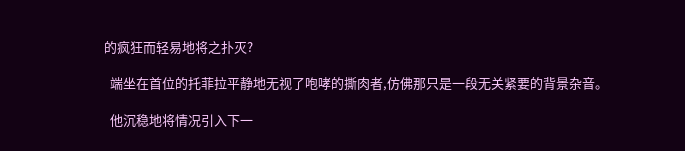的疯狂而轻易地将之扑灭?

  端坐在首位的托菲拉平静地无视了咆哮的撕肉者,仿佛那只是一段无关紧要的背景杂音。

  他沉稳地将情况引入下一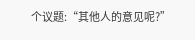个议题:“其他人的意见呢?”